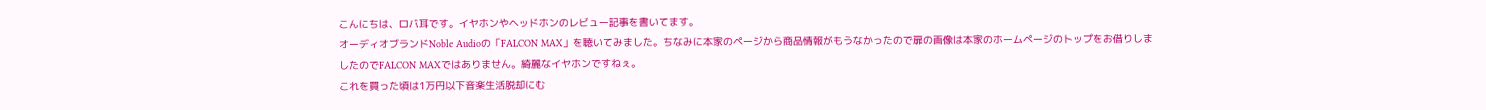こんにちは、ロバ耳です。イヤホンやヘッドホンのレビュー記事を書いてます。
オーディオブランドNoble Audioの「FALCON MAX」を聴いてみました。ちなみに本家のページから商品情報がもうなかったので扉の画像は本家のホームページのトップをお借りしましたのでFALCON MAXではありません。綺麗なイヤホンですねぇ。
これを買った頃は1万円以下音楽生活脱却にむ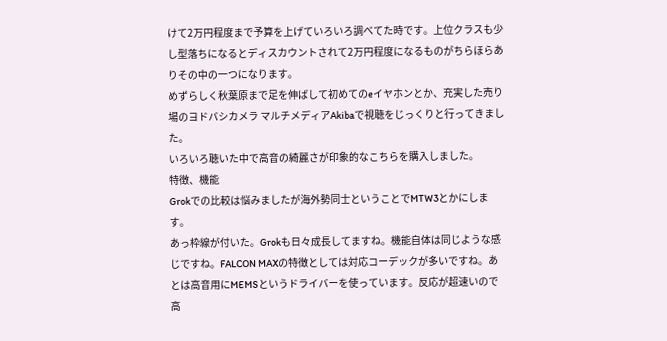けて2万円程度まで予算を上げていろいろ調べてた時です。上位クラスも少し型落ちになるとディスカウントされて2万円程度になるものがちらほらありその中の一つになります。
めずらしく秋葉原まで足を伸ばして初めてのeイヤホンとか、充実した売り場のヨドバシカメラ マルチメディアAkibaで視聴をじっくりと行ってきました。
いろいろ聴いた中で高音の綺麗さが印象的なこちらを購入しました。
特徴、機能
Grokでの比較は悩みましたが海外勢同士ということでMTW3とかにします。
あっ枠線が付いた。Grokも日々成長してますね。機能自体は同じような感じですね。FALCON MAXの特徴としては対応コーデックが多いですね。あとは高音用にMEMSというドライバーを使っています。反応が超速いので高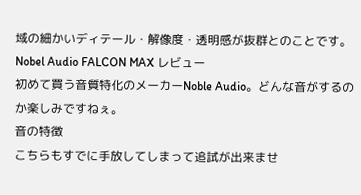域の細かいディテール・解像度・透明感が抜群とのことです。
Nobel Audio FALCON MAX レビュー
初めて買う音質特化のメーカーNoble Audio。どんな音がするのか楽しみですねぇ。
音の特徴
こちらもすでに手放してしまって追試が出来ませ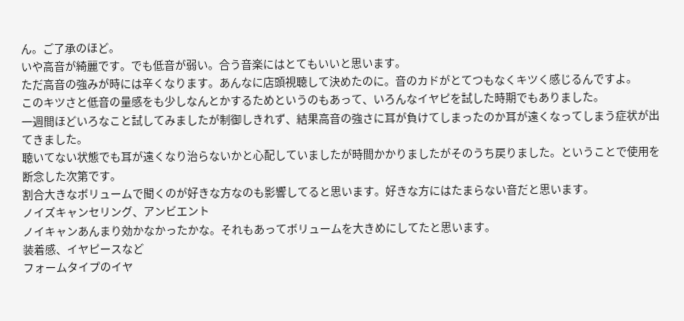ん。ご了承のほど。
いや高音が綺麗です。でも低音が弱い。合う音楽にはとてもいいと思います。
ただ高音の強みが時には辛くなります。あんなに店頭視聴して決めたのに。音のカドがとてつもなくキツく感じるんですよ。
このキツさと低音の量感をも少しなんとかするためというのもあって、いろんなイヤピを試した時期でもありました。
一週間ほどいろなこと試してみましたが制御しきれず、結果高音の強さに耳が負けてしまったのか耳が遠くなってしまう症状が出てきました。
聴いてない状態でも耳が遠くなり治らないかと心配していましたが時間かかりましたがそのうち戻りました。ということで使用を断念した次第です。
割合大きなボリュームで聞くのが好きな方なのも影響してると思います。好きな方にはたまらない音だと思います。
ノイズキャンセリング、アンビエント
ノイキャンあんまり効かなかったかな。それもあってボリュームを大きめにしてたと思います。
装着感、イヤピースなど
フォームタイプのイヤ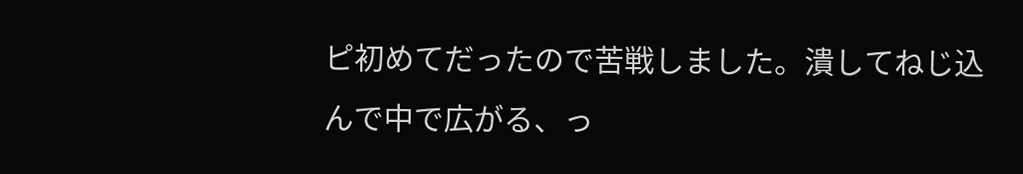ピ初めてだったので苦戦しました。潰してねじ込んで中で広がる、っ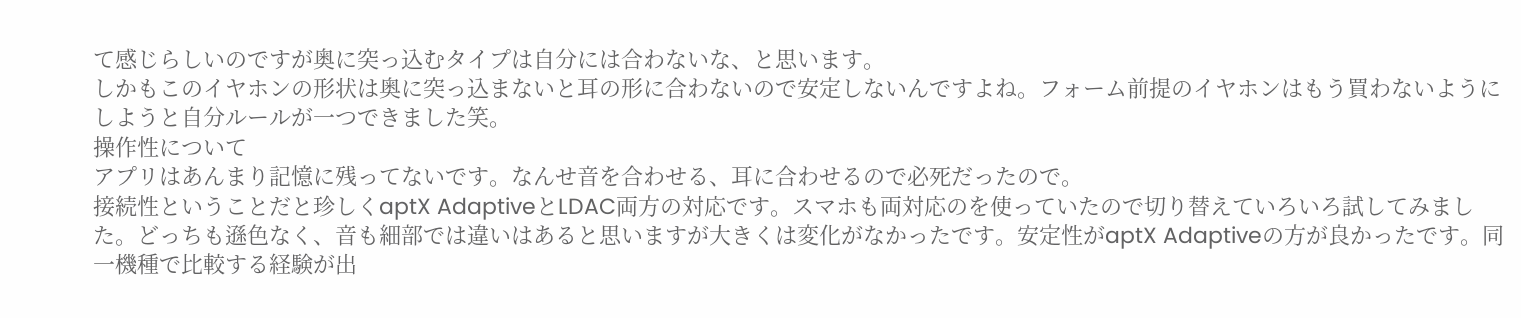て感じらしいのですが奥に突っ込むタイプは自分には合わないな、と思います。
しかもこのイヤホンの形状は奥に突っ込まないと耳の形に合わないので安定しないんですよね。フォーム前提のイヤホンはもう買わないようにしようと自分ルールが一つできました笑。
操作性について
アプリはあんまり記憶に残ってないです。なんせ音を合わせる、耳に合わせるので必死だったので。
接続性ということだと珍しくaptX AdaptiveとLDAC両方の対応です。スマホも両対応のを使っていたので切り替えていろいろ試してみました。どっちも遜色なく、音も細部では違いはあると思いますが大きくは変化がなかったです。安定性がaptX Adaptiveの方が良かったです。同一機種で比較する経験が出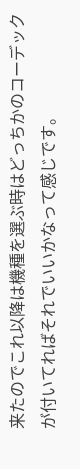来たのでこれ以降は機種を選ぶ時はどっちかのコーデックが付いてればそれでいいかなって感じです。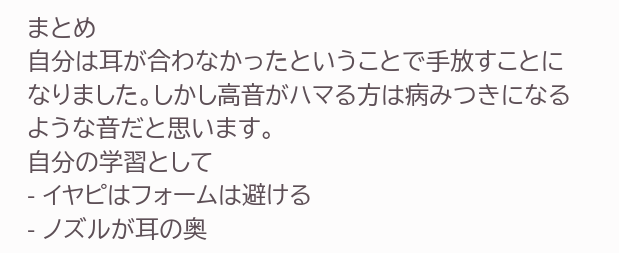まとめ
自分は耳が合わなかったということで手放すことになりました。しかし高音がハマる方は病みつきになるような音だと思います。
自分の学習として
- イヤピはフォームは避ける
- ノズルが耳の奥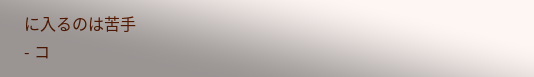に入るのは苦手
- コ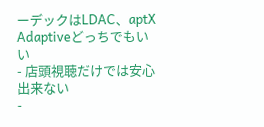ーデックはLDAC、aptX Adaptiveどっちでもいい
- 店頭視聴だけでは安心出来ない
-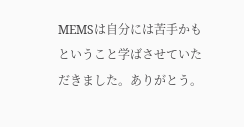MEMSは自分には苦手かも
ということ学ばさせていただきました。ありがとう。